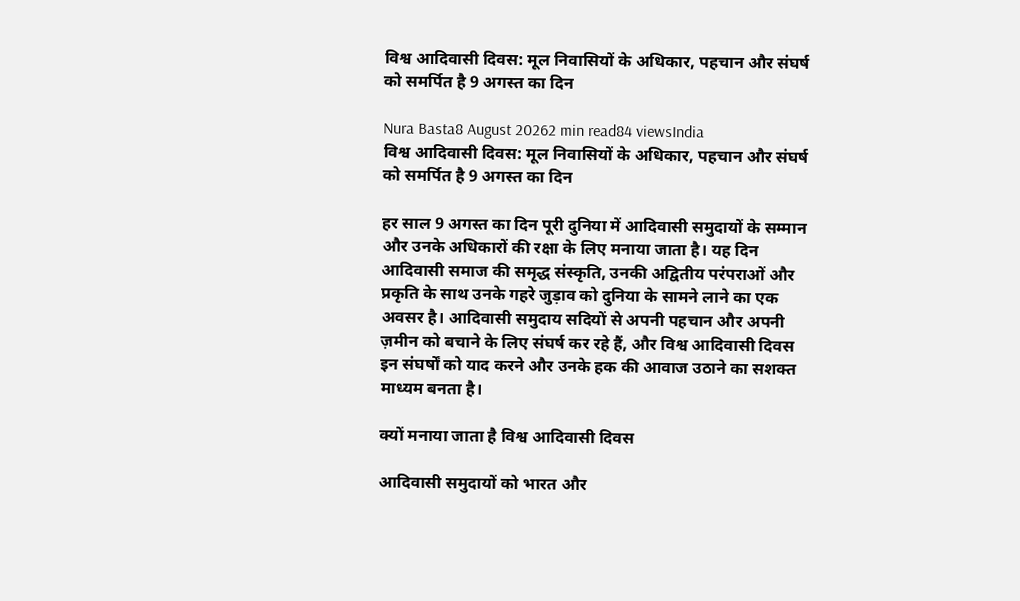विश्व आदिवासी दिवस: मूल निवासियों के अधिकार, पहचान और संघर्ष को समर्पित है 9 अगस्त का दिन

Nura Basta8 August 20262 min read84 viewsIndia
विश्व आदिवासी दिवस: मूल निवासियों के अधिकार, पहचान और संघर्ष को समर्पित है 9 अगस्त का दिन

हर साल 9 अगस्त का दिन पूरी दुनिया में आदिवासी समुदायों के सम्मान और उनके अधिकारों की रक्षा के लिए मनाया जाता है। यह दिन आदिवासी समाज की समृद्ध संस्कृति, उनकी अद्वितीय परंपराओं और प्रकृति के साथ उनके गहरे जुड़ाव को दुनिया के सामने लाने का एक अवसर है। आदिवासी समुदाय सदियों से अपनी पहचान और अपनी ज़मीन को बचाने के लिए संघर्ष कर रहे हैं, और विश्व आदिवासी दिवस इन संघर्षों को याद करने और उनके हक की आवाज उठाने का सशक्त माध्यम बनता है।

क्यों मनाया जाता है विश्व आदिवासी दिवस

आदिवासी समुदायों को भारत और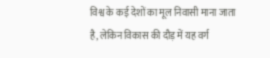विश्व के कई देशों का मूल निवासी माना जाता है, लेकिन विकास की दौड़ में यह वर्ग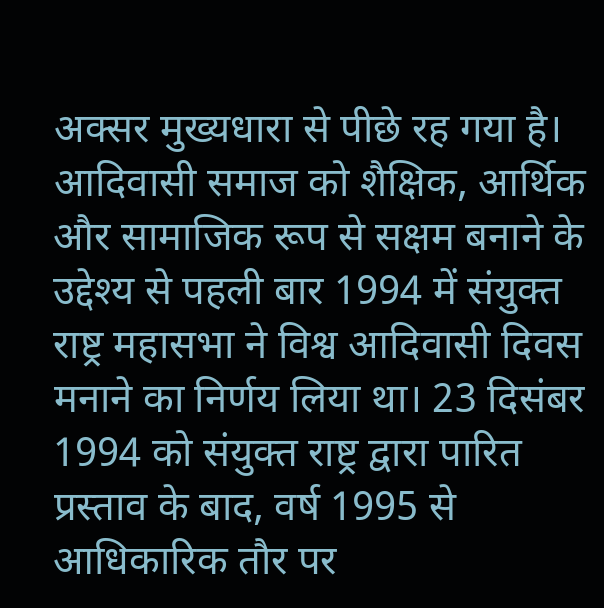अक्सर मुख्यधारा से पीछे रह गया है। आदिवासी समाज को शैक्षिक, आर्थिक और सामाजिक रूप से सक्षम बनाने के उद्देश्य से पहली बार 1994 में संयुक्त राष्ट्र महासभा ने विश्व आदिवासी दिवस मनाने का निर्णय लिया था। 23 दिसंबर 1994 को संयुक्त राष्ट्र द्वारा पारित प्रस्ताव के बाद, वर्ष 1995 से आधिकारिक तौर पर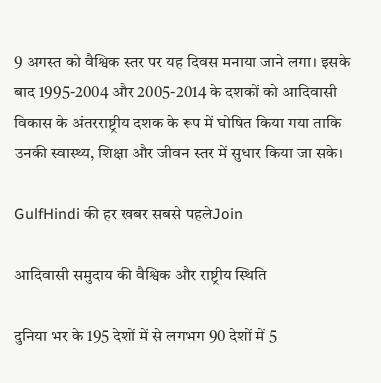9 अगस्त को वैश्विक स्तर पर यह दिवस मनाया जाने लगा। इसके बाद 1995-2004 और 2005-2014 के दशकों को आदिवासी विकास के अंतरराष्ट्रीय दशक के रूप में घोषित किया गया ताकि उनकी स्वास्थ्य, शिक्षा और जीवन स्तर में सुधार किया जा सके।

GulfHindi की हर खबर सबसे पहलेJoin

आदिवासी समुदाय की वैश्विक और राष्ट्रीय स्थिति

दुनिया भर के 195 देशों में से लगभग 90 देशों में 5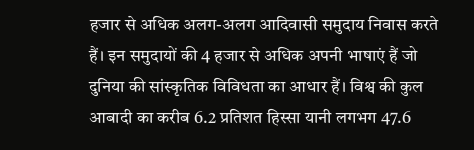हजार से अधिक अलग-अलग आदिवासी समुदाय निवास करते हैं। इन समुदायों की 4 हजार से अधिक अपनी भाषाएं हैं जो दुनिया की सांस्कृतिक विविधता का आधार हैं। विश्व की कुल आबादी का करीब 6.2 प्रतिशत हिस्सा यानी लगभग 47.6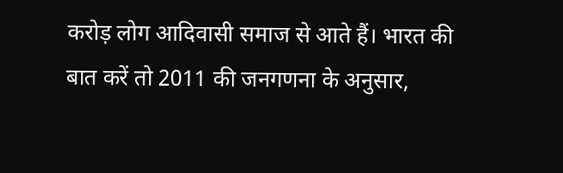करोड़ लोग आदिवासी समाज से आते हैं। भारत की बात करें तो 2011 की जनगणना के अनुसार,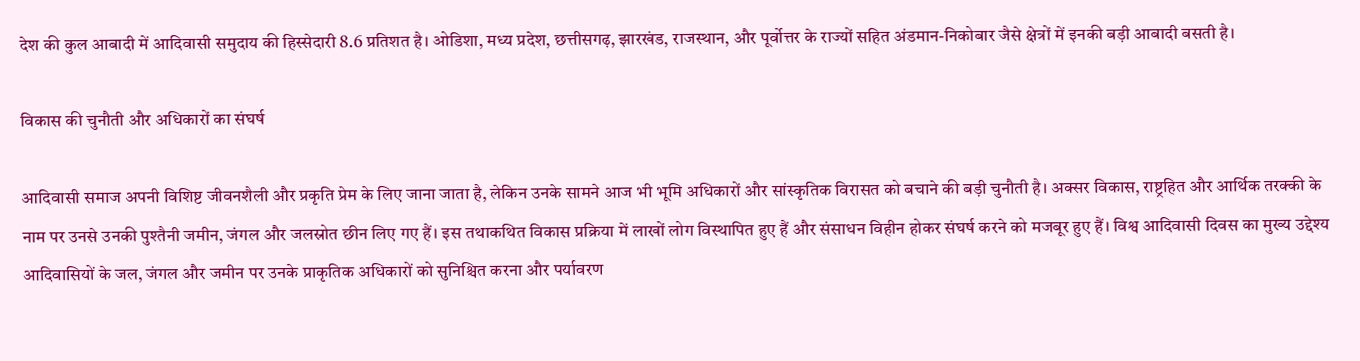देश की कुल आबादी में आदिवासी समुदाय की हिस्सेदारी 8.6 प्रतिशत है। ओडिशा, मध्य प्रदेश, छत्तीसगढ़, झारखंड, राजस्थान, और पूर्वोत्तर के राज्यों सहित अंडमान-निकोबार जैसे क्षेत्रों में इनकी बड़ी आबादी बसती है।

विकास की चुनौती और अधिकारों का संघर्ष

आदिवासी समाज अपनी विशिष्ट जीवनशैली और प्रकृति प्रेम के लिए जाना जाता है, लेकिन उनके सामने आज भी भूमि अधिकारों और सांस्कृतिक विरासत को बचाने की बड़ी चुनौती है। अक्सर विकास, राष्ट्रहित और आर्थिक तरक्की के नाम पर उनसे उनकी पुश्तैनी जमीन, जंगल और जलस्रोत छीन लिए गए हैं। इस तथाकथित विकास प्रक्रिया में लाखों लोग विस्थापित हुए हैं और संसाधन विहीन होकर संघर्ष करने को मजबूर हुए हैं। विश्व आदिवासी दिवस का मुख्य उद्देश्य आदिवासियों के जल, जंगल और जमीन पर उनके प्राकृतिक अधिकारों को सुनिश्चित करना और पर्यावरण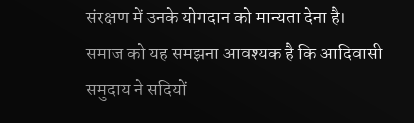संरक्षण में उनके योगदान को मान्यता देना है। समाज को यह समझना आवश्यक है कि आदिवासी समुदाय ने सदियों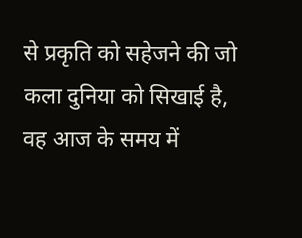से प्रकृति को सहेजने की जो कला दुनिया को सिखाई है, वह आज के समय में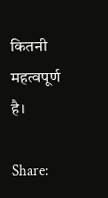कितनी महत्वपूर्ण है।

Share: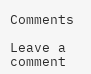Comments

Leave a comment